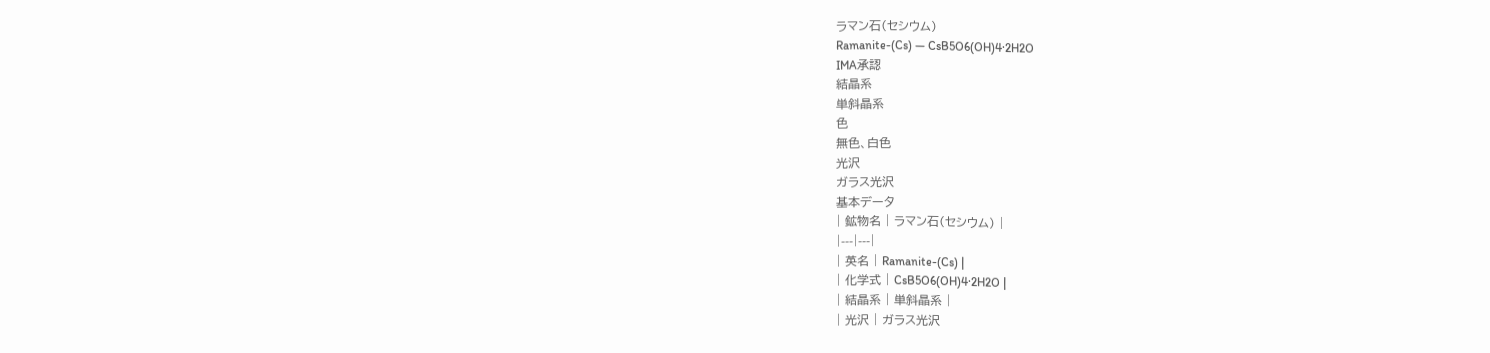ラマン石(セシウム)
Ramanite-(Cs) — CsB5O6(OH)4·2H2O
IMA承認
結晶系
単斜晶系
色
無色、白色
光沢
ガラス光沢
基本データ
| 鉱物名 | ラマン石(セシウム) |
|---|---|
| 英名 | Ramanite-(Cs) |
| 化学式 | CsB5O6(OH)4·2H2O |
| 結晶系 | 単斜晶系 |
| 光沢 | ガラス光沢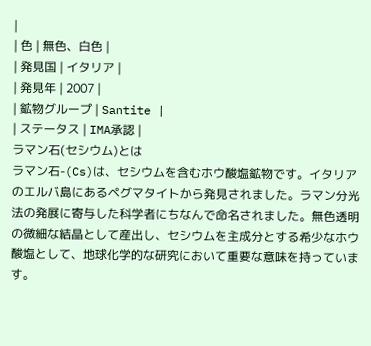|
| 色 | 無色、白色 |
| 発見国 | イタリア |
| 発見年 | 2007 |
| 鉱物グループ | Santite |
| ステータス | IMA承認 |
ラマン石(セシウム)とは
ラマン石-(Cs)は、セシウムを含むホウ酸塩鉱物です。イタリアのエルバ島にあるペグマタイトから発見されました。ラマン分光法の発展に寄与した科学者にちなんで命名されました。無色透明の微細な結晶として産出し、セシウムを主成分とする希少なホウ酸塩として、地球化学的な研究において重要な意味を持っています。